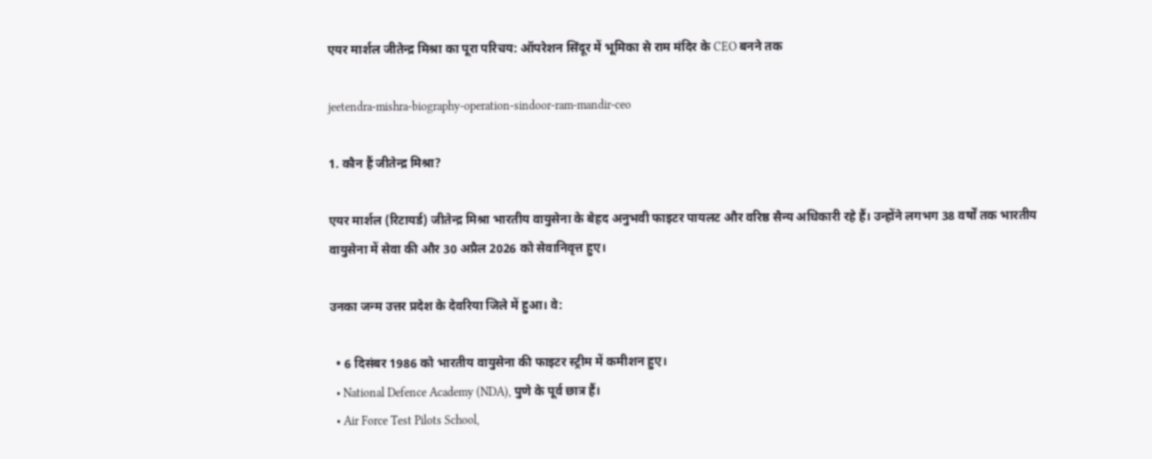एयर मार्शल जीतेन्द्र मिश्रा का पूरा परिचय: ऑपरेशन सिंदूर में भूमिका से राम मंदिर के CEO बनने तक

jeetendra-mishra-biography-operation-sindoor-ram-mandir-ceo

1. कौन हैं जीतेन्द्र मिश्रा?

एयर मार्शल (रिटायर्ड) जीतेन्द्र मिश्रा भारतीय वायुसेना के बेहद अनुभवी फाइटर पायलट और वरिष्ठ सैन्य अधिकारी रहे हैं। उन्होंने लगभग 38 वर्षों तक भारतीय वायुसेना में सेवा की और 30 अप्रैल 2026 को सेवानिवृत्त हुए।

उनका जन्म उत्तर प्रदेश के देवरिया जिले में हुआ। वे:

  • 6 दिसंबर 1986 को भारतीय वायुसेना की फाइटर स्ट्रीम में कमीशन हुए।
  • National Defence Academy (NDA), पुणे के पूर्व छात्र हैं।
  • Air Force Test Pilots School,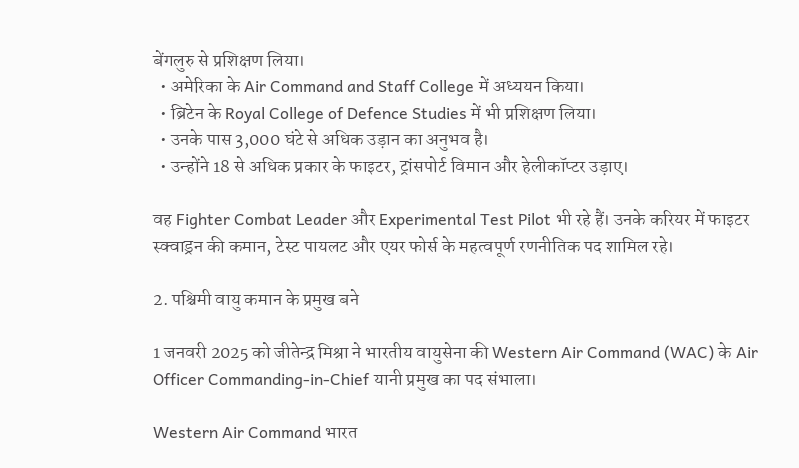बेंगलुरु से प्रशिक्षण लिया।
  • अमेरिका के Air Command and Staff College में अध्ययन किया।
  • ब्रिटेन के Royal College of Defence Studies में भी प्रशिक्षण लिया।
  • उनके पास 3,000 घंटे से अधिक उड़ान का अनुभव है।
  • उन्होंने 18 से अधिक प्रकार के फाइटर, ट्रांसपोर्ट विमान और हेलीकॉप्टर उड़ाए।

वह Fighter Combat Leader और Experimental Test Pilot भी रहे हैं। उनके करियर में फाइटर स्क्वाड्रन की कमान, टेस्ट पायलट और एयर फोर्स के महत्वपूर्ण रणनीतिक पद शामिल रहे।

2. पश्चिमी वायु कमान के प्रमुख बने

1 जनवरी 2025 को जीतेन्द्र मिश्रा ने भारतीय वायुसेना की Western Air Command (WAC) के Air Officer Commanding-in-Chief यानी प्रमुख का पद संभाला।

Western Air Command भारत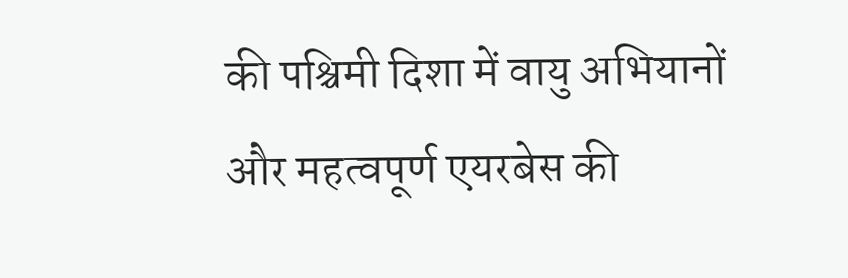की पश्चिमी दिशा में वायु अभियानों और महत्वपूर्ण एयरबेस की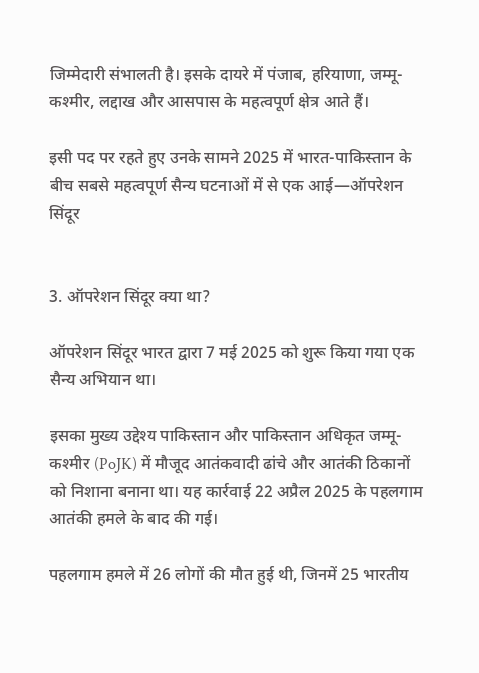जिम्मेदारी संभालती है। इसके दायरे में पंजाब, हरियाणा, जम्मू-कश्मीर, लद्दाख और आसपास के महत्वपूर्ण क्षेत्र आते हैं।

इसी पद पर रहते हुए उनके सामने 2025 में भारत-पाकिस्तान के बीच सबसे महत्वपूर्ण सैन्य घटनाओं में से एक आई—ऑपरेशन सिंदूर


3. ऑपरेशन सिंदूर क्या था?

ऑपरेशन सिंदूर भारत द्वारा 7 मई 2025 को शुरू किया गया एक सैन्य अभियान था।

इसका मुख्य उद्देश्य पाकिस्तान और पाकिस्तान अधिकृत जम्मू-कश्मीर (PoJK) में मौजूद आतंकवादी ढांचे और आतंकी ठिकानों को निशाना बनाना था। यह कार्रवाई 22 अप्रैल 2025 के पहलगाम आतंकी हमले के बाद की गई।

पहलगाम हमले में 26 लोगों की मौत हुई थी, जिनमें 25 भारतीय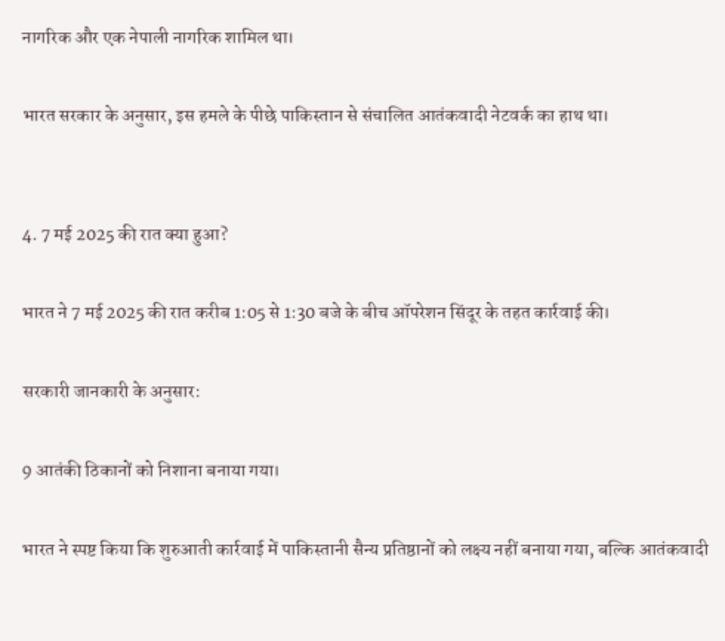नागरिक और एक नेपाली नागरिक शामिल था।

भारत सरकार के अनुसार, इस हमले के पीछे पाकिस्तान से संचालित आतंकवादी नेटवर्क का हाथ था।


4. 7 मई 2025 की रात क्या हुआ?

भारत ने 7 मई 2025 की रात करीब 1:05 से 1:30 बजे के बीच ऑपरेशन सिंदूर के तहत कार्रवाई की।

सरकारी जानकारी के अनुसार:

9 आतंकी ठिकानों को निशाना बनाया गया।

भारत ने स्पष्ट किया कि शुरुआती कार्रवाई में पाकिस्तानी सैन्य प्रतिष्ठानों को लक्ष्य नहीं बनाया गया, बल्कि आतंकवादी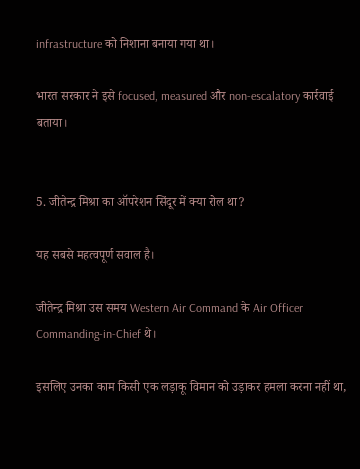infrastructure को निशाना बनाया गया था।

भारत सरकार ने इसे focused, measured और non-escalatory कार्रवाई बताया।


5. जीतेन्द्र मिश्रा का ऑपरेशन सिंदूर में क्या रोल था?

यह सबसे महत्वपूर्ण सवाल है।

जीतेन्द्र मिश्रा उस समय Western Air Command के Air Officer Commanding-in-Chief थे।

इसलिए उनका काम किसी एक लड़ाकू विमान को उड़ाकर हमला करना नहीं था,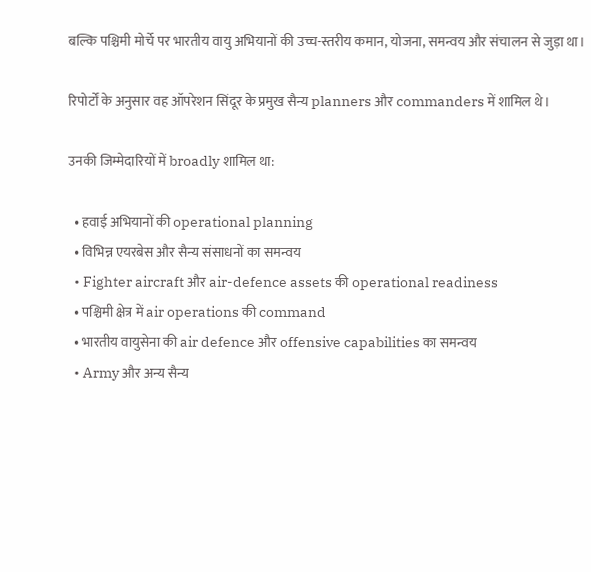बल्कि पश्चिमी मोर्चे पर भारतीय वायु अभियानों की उच्च-स्तरीय कमान, योजना, समन्वय और संचालन से जुड़ा था।

रिपोर्टों के अनुसार वह ऑपरेशन सिंदूर के प्रमुख सैन्य planners और commanders में शामिल थे।

उनकी जिम्मेदारियों में broadly शामिल था:

  • हवाई अभियानों की operational planning
  • विभिन्न एयरबेस और सैन्य संसाधनों का समन्वय
  • Fighter aircraft और air-defence assets की operational readiness
  • पश्चिमी क्षेत्र में air operations की command
  • भारतीय वायुसेना की air defence और offensive capabilities का समन्वय
  • Army और अन्य सैन्य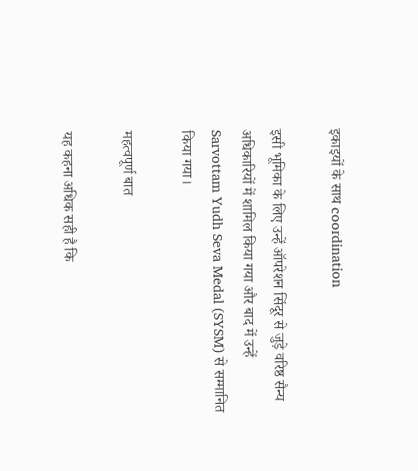इकाइयों के साथ coordination

इसी भूमिका के लिए उन्हें ऑपरेशन सिंदूर से जुड़े वरिष्ठ सैन्य अधिकारियों में शामिल किया गया और बाद में उन्हें Sarvottam Yudh Seva Medal (SYSM) से सम्मानित किया गया।

महत्वपूर्ण बात

यह कहना अधिक सही है कि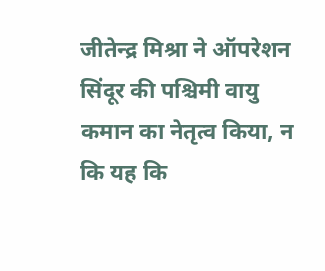जीतेन्द्र मिश्रा ने ऑपरेशन सिंदूर की पश्चिमी वायु कमान का नेतृत्व किया, न कि यह कि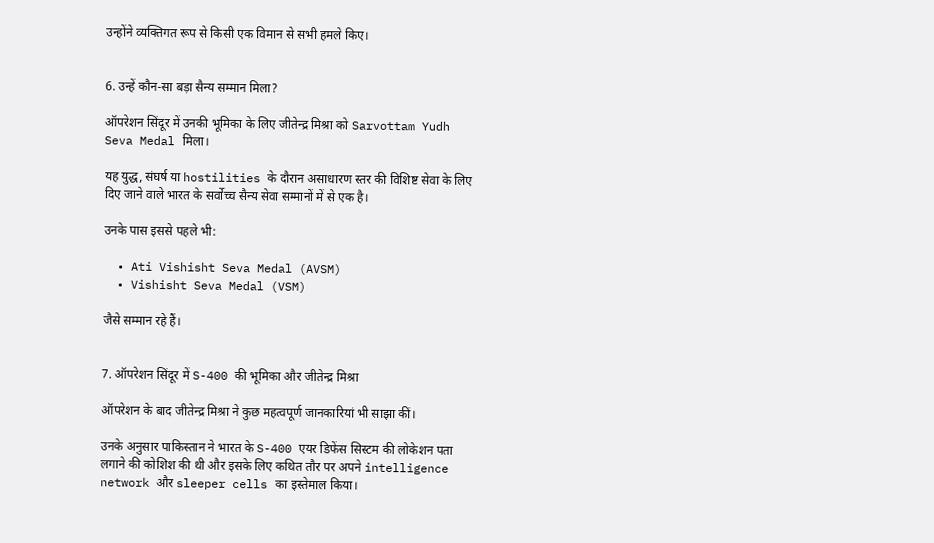उन्होंने व्यक्तिगत रूप से किसी एक विमान से सभी हमले किए।


6. उन्हें कौन-सा बड़ा सैन्य सम्मान मिला?

ऑपरेशन सिंदूर में उनकी भूमिका के लिए जीतेन्द्र मिश्रा को Sarvottam Yudh Seva Medal मिला।

यह युद्ध, संघर्ष या hostilities के दौरान असाधारण स्तर की विशिष्ट सेवा के लिए दिए जाने वाले भारत के सर्वोच्च सैन्य सेवा सम्मानों में से एक है।

उनके पास इससे पहले भी:

  • Ati Vishisht Seva Medal (AVSM)
  • Vishisht Seva Medal (VSM)

जैसे सम्मान रहे हैं।


7. ऑपरेशन सिंदूर में S-400 की भूमिका और जीतेन्द्र मिश्रा

ऑपरेशन के बाद जीतेन्द्र मिश्रा ने कुछ महत्वपूर्ण जानकारियां भी साझा कीं।

उनके अनुसार पाकिस्तान ने भारत के S-400 एयर डिफेंस सिस्टम की लोकेशन पता लगाने की कोशिश की थी और इसके लिए कथित तौर पर अपने intelligence network और sleeper cells का इस्तेमाल किया।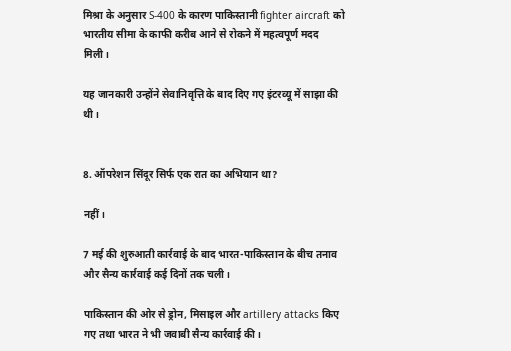मिश्रा के अनुसार S-400 के कारण पाकिस्तानी fighter aircraft को भारतीय सीमा के काफी करीब आने से रोकने में महत्वपूर्ण मदद मिली।

यह जानकारी उन्होंने सेवानिवृत्ति के बाद दिए गए इंटरव्यू में साझा की थी।


8. ऑपरेशन सिंदूर सिर्फ एक रात का अभियान था?

नहीं।

7 मई की शुरुआती कार्रवाई के बाद भारत-पाकिस्तान के बीच तनाव और सैन्य कार्रवाई कई दिनों तक चली।

पाकिस्तान की ओर से ड्रोन, मिसाइल और artillery attacks किए गए तथा भारत ने भी जवाबी सैन्य कार्रवाई की।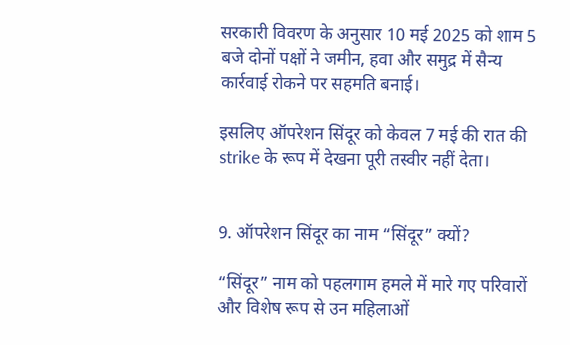सरकारी विवरण के अनुसार 10 मई 2025 को शाम 5 बजे दोनों पक्षों ने जमीन, हवा और समुद्र में सैन्य कार्रवाई रोकने पर सहमति बनाई।

इसलिए ऑपरेशन सिंदूर को केवल 7 मई की रात की strike के रूप में देखना पूरी तस्वीर नहीं देता।


9. ऑपरेशन सिंदूर का नाम “सिंदूर” क्यों?

“सिंदूर” नाम को पहलगाम हमले में मारे गए परिवारों और विशेष रूप से उन महिलाओं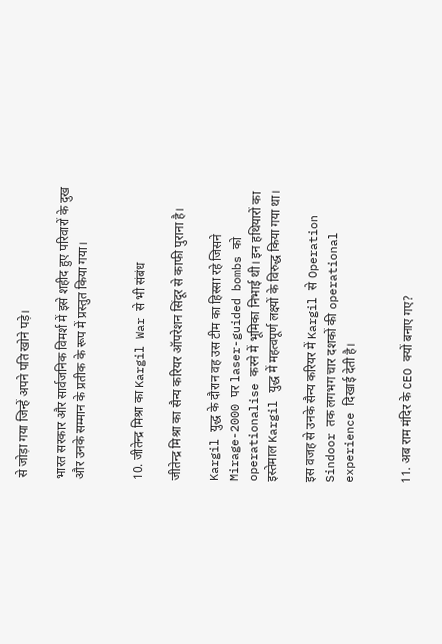से जोड़ा गया जिन्हें अपने पति खोने पड़े।

भारत सरकार और सार्वजनिक विमर्श में इसे शहीद हुए परिवारों के दुख और उनके सम्मान के प्रतीक के रूप में प्रस्तुत किया गया।


10. जीतेन्द्र मिश्रा का Kargil War से भी संबंध

जीतेन्द्र मिश्रा का सैन्य करियर ऑपरेशन सिंदूर से काफी पुराना है।

Kargil युद्ध के दौरान वह उस टीम का हिस्सा रहे जिसने Mirage-2000 पर laser-guided bombs को operationalise करने में भूमिका निभाई थी। इन हथियारों का इस्तेमाल Kargil युद्ध में महत्वपूर्ण लक्ष्यों के विरुद्ध किया गया था।

इस वजह से उनके सैन्य करियर में Kargil से Operation Sindoor तक लगभग चार दशकों की operational experience दिखाई देती है।


11. अब राम मंदिर के CEO क्यों बनाए गए?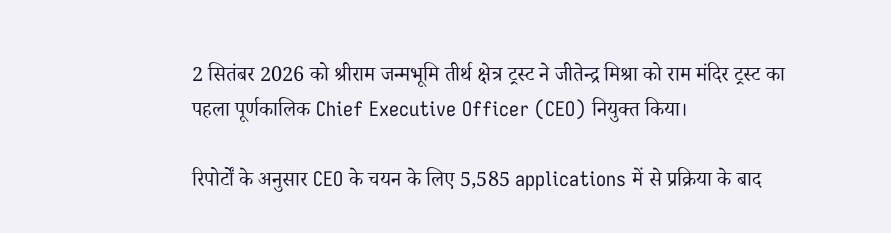2 सितंबर 2026 को श्रीराम जन्मभूमि तीर्थ क्षेत्र ट्रस्ट ने जीतेन्द्र मिश्रा को राम मंदिर ट्रस्ट का पहला पूर्णकालिक Chief Executive Officer (CEO) नियुक्त किया।

रिपोर्टों के अनुसार CEO के चयन के लिए 5,585 applications में से प्रक्रिया के बाद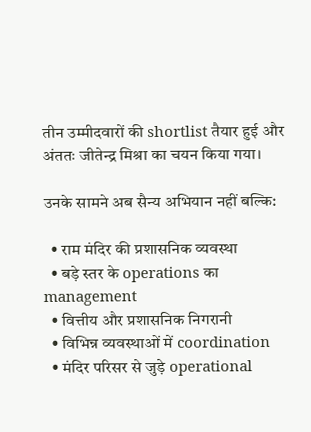तीन उम्मीदवारों की shortlist तैयार हुई और अंततः जीतेन्द्र मिश्रा का चयन किया गया।

उनके सामने अब सैन्य अभियान नहीं बल्कि:

  • राम मंदिर की प्रशासनिक व्यवस्था
  • बड़े स्तर के operations का management
  • वित्तीय और प्रशासनिक निगरानी
  • विभिन्न व्यवस्थाओं में coordination
  • मंदिर परिसर से जुड़े operational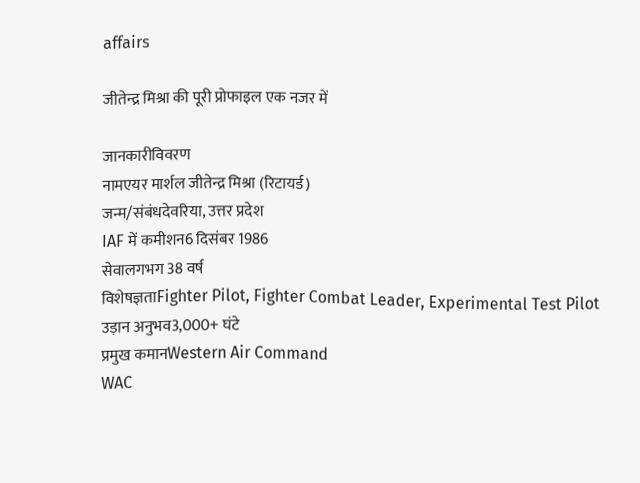affairs

जीतेन्द्र मिश्रा की पूरी प्रोफाइल एक नजर में

जानकारीविवरण
नामएयर मार्शल जीतेन्द्र मिश्रा (रिटायर्ड)
जन्म/संबंधदेवरिया, उत्तर प्रदेश
IAF में कमीशन6 दिसंबर 1986
सेवालगभग 38 वर्ष
विशेषज्ञताFighter Pilot, Fighter Combat Leader, Experimental Test Pilot
उड़ान अनुभव3,000+ घंटे
प्रमुख कमानWestern Air Command
WAC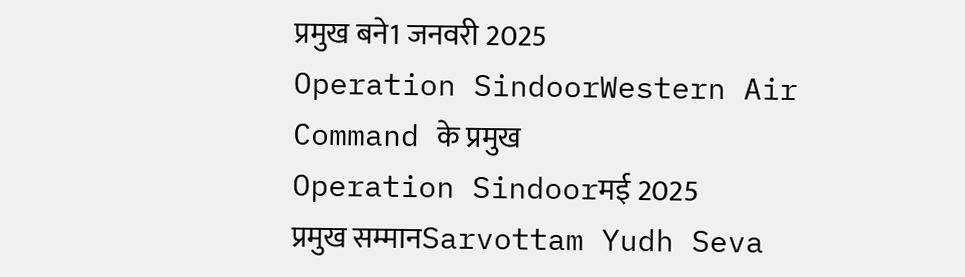प्रमुख बने1 जनवरी 2025
Operation SindoorWestern Air Command के प्रमुख
Operation Sindoorमई 2025
प्रमुख सम्मानSarvottam Yudh Seva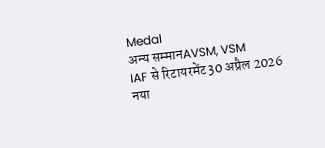Medal
अन्य सम्मानAVSM, VSM
IAF से रिटायरमेंट30 अप्रैल 2026
नया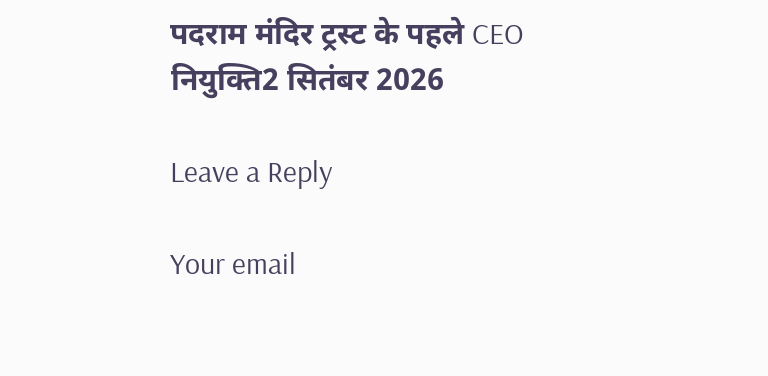पदराम मंदिर ट्रस्ट के पहले CEO
नियुक्ति2 सितंबर 2026

Leave a Reply

Your email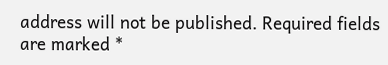address will not be published. Required fields are marked *